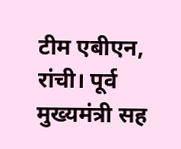टीम एबीएन, रांची। पूर्व मुख्यमंत्री सह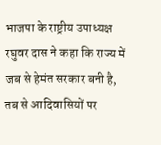भाजपा के राष्ट्रीय उपाध्यक्ष रघुवर दास ने कहा कि राज्य में जब से हेमंत सरकार बनी है, तब से आदिवासियों पर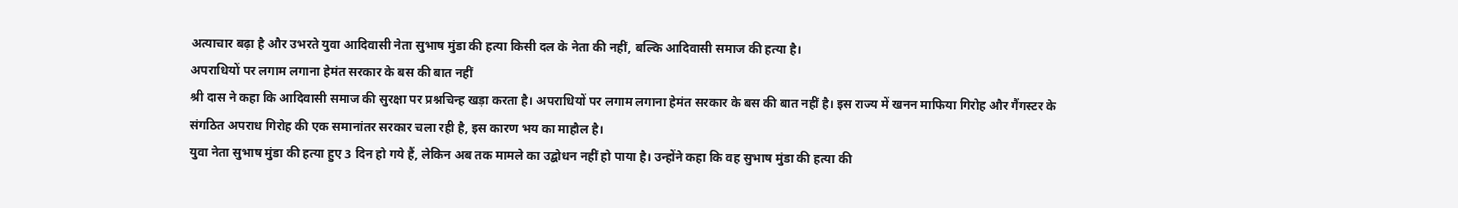अत्याचार बढ़ा है और उभरते युवा आदिवासी नेता सुभाष मुंडा की हत्या किसी दल के नेता की नहीं, बल्कि आदिवासी समाज की हत्या है।
अपराधियों पर लगाम लगाना हेमंत सरकार के बस की बात नहीं
श्री दास ने कहा कि आदिवासी समाज की सुरक्षा पर प्रश्नचिन्ह खड़ा करता है। अपराधियों पर लगाम लगाना हेमंत सरकार के बस की बात नहीं है। इस राज्य में खनन माफिया गिरोह और गैंगस्टर के संगठित अपराध गिरोह की एक समानांतर सरकार चला रही है, इस कारण भय का माहौल है।
युवा नेता सुभाष मुंडा की हत्या हुए 3 दिन हो गये हैं, लेकिन अब तक मामले का उद्बोधन नहीं हो पाया है। उन्होंने कहा कि वह सुभाष मुंडा की हत्या की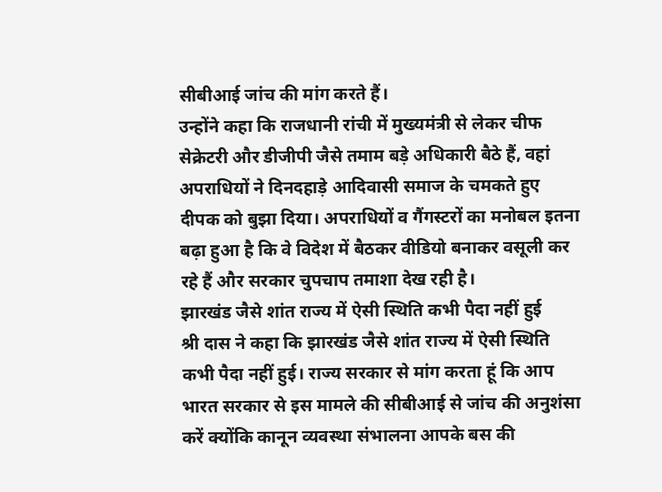सीबीआई जांच की मांग करते हैं।
उन्होंने कहा कि राजधानी रांची में मुख्यमंत्री से लेकर चीफ सेक्रेटरी और डीजीपी जैसे तमाम बड़े अधिकारी बैठे हैं, वहां अपराधियों ने दिनदहाड़े आदिवासी समाज के चमकते हुए दीपक को बुझा दिया। अपराधियों व गैंगस्टरों का मनोबल इतना बढ़ा हुआ है कि वे विदेश में बैठकर वीडियो बनाकर वसूली कर रहे हैं और सरकार चुपचाप तमाशा देख रही है।
झारखंड जैसे शांत राज्य में ऐसी स्थिति कभी पैदा नहीं हुई
श्री दास ने कहा कि झारखंड जैसे शांत राज्य में ऐसी स्थिति कभी पैदा नहीं हुई। राज्य सरकार से मांग करता हूं कि आप भारत सरकार से इस मामले की सीबीआई से जांच की अनुशंसा करें क्योंकि कानून व्यवस्था संभालना आपके बस की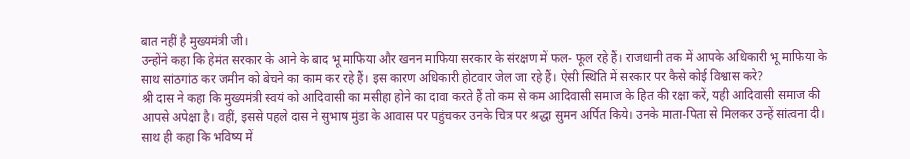बात नहीं है मुख्यमंत्री जी।
उन्होंने कहा कि हेमंत सरकार के आने के बाद भू माफिया और खनन माफिया सरकार के संरक्षण में फल- फूल रहे हैं। राजधानी तक में आपके अधिकारी भू माफिया के साथ सांठगांठ कर जमीन को बेचने का काम कर रहे हैं। इस कारण अधिकारी होटवार जेल जा रहे हैं। ऐसी स्थिति में सरकार पर कैसे कोई विश्वास करे?
श्री दास ने कहा कि मुख्यमंत्री स्वयं को आदिवासी का मसीहा होने का दावा करते हैं तो कम से कम आदिवासी समाज के हित की रक्षा करें, यही आदिवासी समाज की आपसे अपेक्षा है। वहीं, इससे पहले दास ने सुभाष मुंडा के आवास पर पहुंचकर उनके चित्र पर श्रद्धा सुमन अर्पित किये। उनके माता-पिता से मिलकर उन्हें सांत्वना दी। साथ ही कहा कि भविष्य में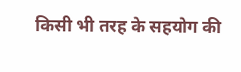किसी भी तरह के सहयोग की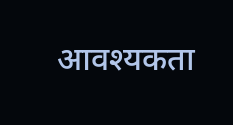आवश्यकता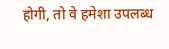होगी, तो वे हमेशा उपलब्ध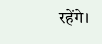रहेंगे।